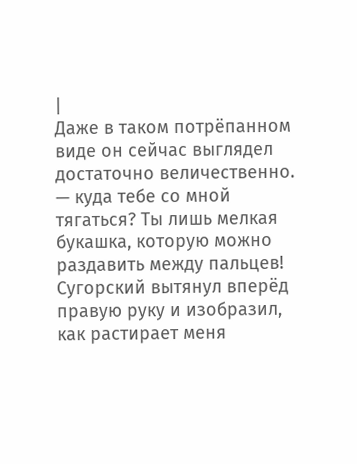|
Даже в таком потрёпанном виде он сейчас выглядел достаточно величественно. — куда тебе со мной тягаться? Ты лишь мелкая букашка, которую можно раздавить между пальцев!
Сугорский вытянул вперёд правую руку и изобразил, как растирает меня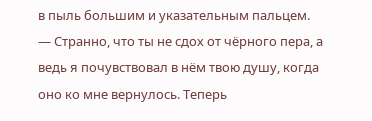в пыль большим и указательным пальцем.
— Странно, что ты не сдох от чёрного пера, а ведь я почувствовал в нём твою душу, когда оно ко мне вернулось. Теперь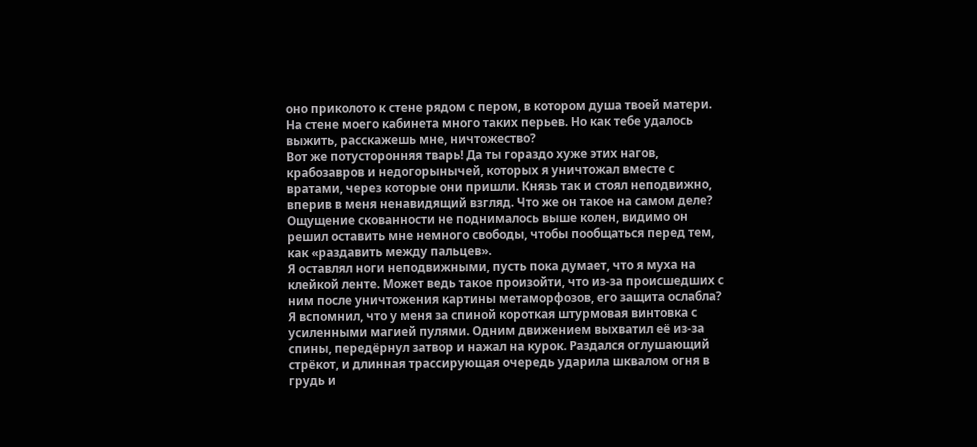оно приколото к стене рядом с пером, в котором душа твоей матери. На стене моего кабинета много таких перьев. Но как тебе удалось выжить, расскажешь мне, ничтожество?
Вот же потусторонняя тварь! Да ты гораздо хуже этих нагов, крабозавров и недогорынычей, которых я уничтожал вместе с вратами, через которые они пришли. Князь так и стоял неподвижно, вперив в меня ненавидящий взгляд. Что же он такое на самом деле? Ощущение скованности не поднималось выше колен, видимо он решил оставить мне немного свободы, чтобы пообщаться перед тем, как «раздавить между пальцев».
Я оставлял ноги неподвижными, пусть пока думает, что я муха на клейкой ленте. Может ведь такое произойти, что из-за происшедших с ним после уничтожения картины метаморфозов, его защита ослабла? Я вспомнил, что у меня за спиной короткая штурмовая винтовка с усиленными магией пулями. Одним движением выхватил её из-за спины, передёрнул затвор и нажал на курок. Раздался оглушающий стрёкот, и длинная трассирующая очередь ударила шквалом огня в грудь и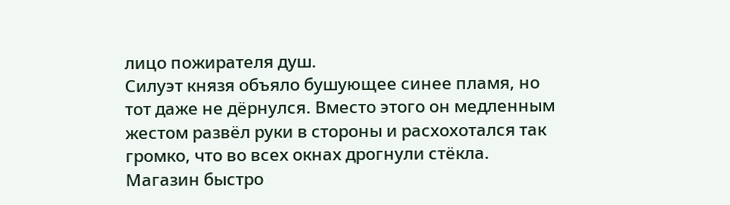лицо пожирателя душ.
Силуэт князя объяло бушующее синее пламя, но тот даже не дёрнулся. Вместо этого он медленным жестом развёл руки в стороны и расхохотался так громко, что во всех окнах дрогнули стёкла. Магазин быстро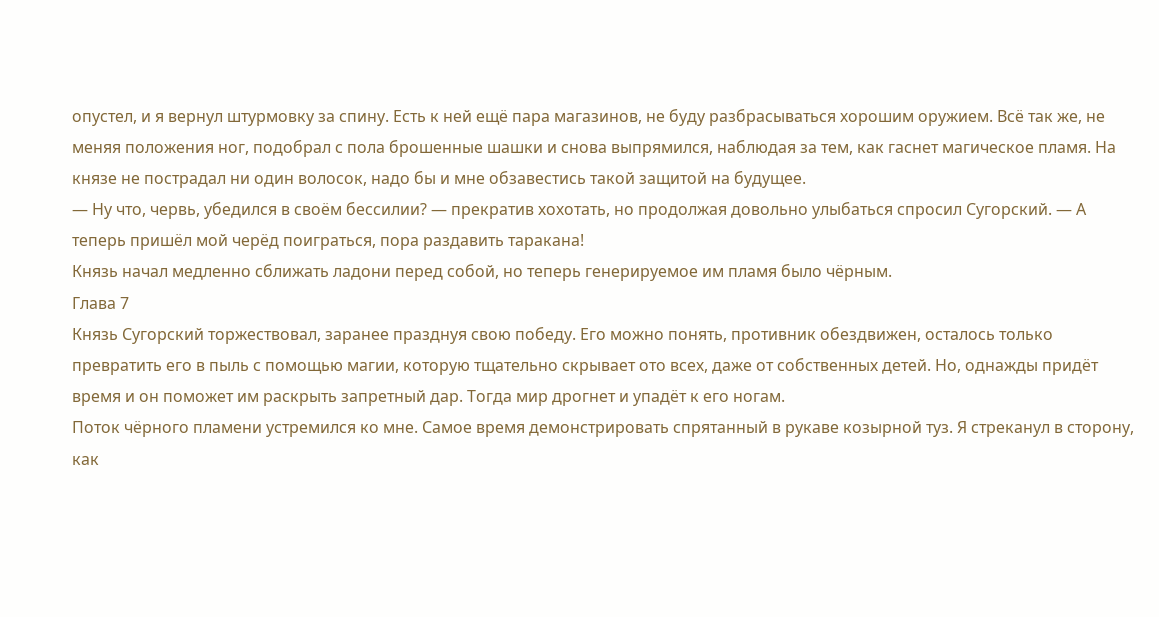опустел, и я вернул штурмовку за спину. Есть к ней ещё пара магазинов, не буду разбрасываться хорошим оружием. Всё так же, не меняя положения ног, подобрал с пола брошенные шашки и снова выпрямился, наблюдая за тем, как гаснет магическое пламя. На князе не пострадал ни один волосок, надо бы и мне обзавестись такой защитой на будущее.
— Ну что, червь, убедился в своём бессилии? — прекратив хохотать, но продолжая довольно улыбаться спросил Сугорский. — А теперь пришёл мой черёд поиграться, пора раздавить таракана!
Князь начал медленно сближать ладони перед собой, но теперь генерируемое им пламя было чёрным.
Глава 7
Князь Сугорский торжествовал, заранее празднуя свою победу. Его можно понять, противник обездвижен, осталось только превратить его в пыль с помощью магии, которую тщательно скрывает ото всех, даже от собственных детей. Но, однажды придёт время и он поможет им раскрыть запретный дар. Тогда мир дрогнет и упадёт к его ногам.
Поток чёрного пламени устремился ко мне. Самое время демонстрировать спрятанный в рукаве козырной туз. Я стреканул в сторону, как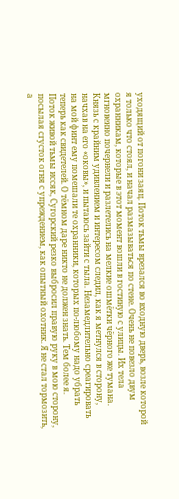уходящий от погони заяц. Поток тьмы врезался во входную дверь, возле которой я только что стоял, и начал размазываться по стене. Очень не повезло двум охранникам, которые в этот момент вошли в гостиную с улицы. Их тела мгновенно почернели и разлетелись на мелкие ошмётки чёрного же тумана.
Князь с крайним удивлением и интересом следил, как я метнулся в сторону, начхав на его «оковы», и пытаюсь зайти с тыла. Незамедлительно среагировать на мой финт ему помешали те охранники, которых по-любому надо убрать теперь как свидетелей. О тёмном даре никто не должен знать. Тем более я.
Поток живой тьмы иссяк, Сугорский резко выбросил правую руку в мою сторону, посылая сгусток огня с упреждением, как опытный охотник. Я не стал тормозить, а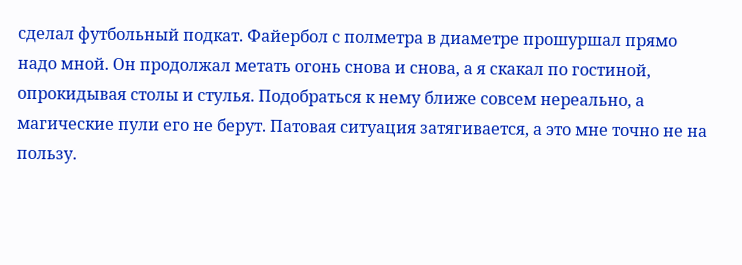сделал футбольный подкат. Файербол с полметра в диаметре прошуршал прямо надо мной. Он продолжал метать огонь снова и снова, а я скакал по гостиной, опрокидывая столы и стулья. Подобраться к нему ближе совсем нереально, а магические пули его не берут. Патовая ситуация затягивается, а это мне точно не на пользу.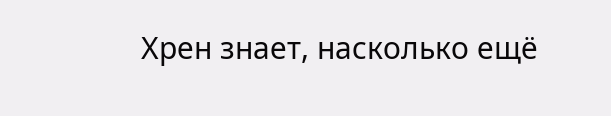Хрен знает, насколько ещё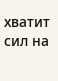хватит сил на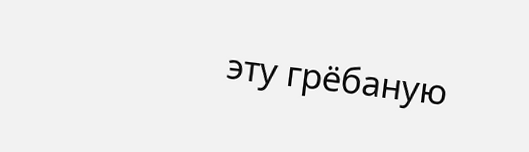эту грёбаную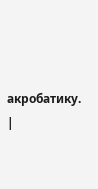акробатику. |